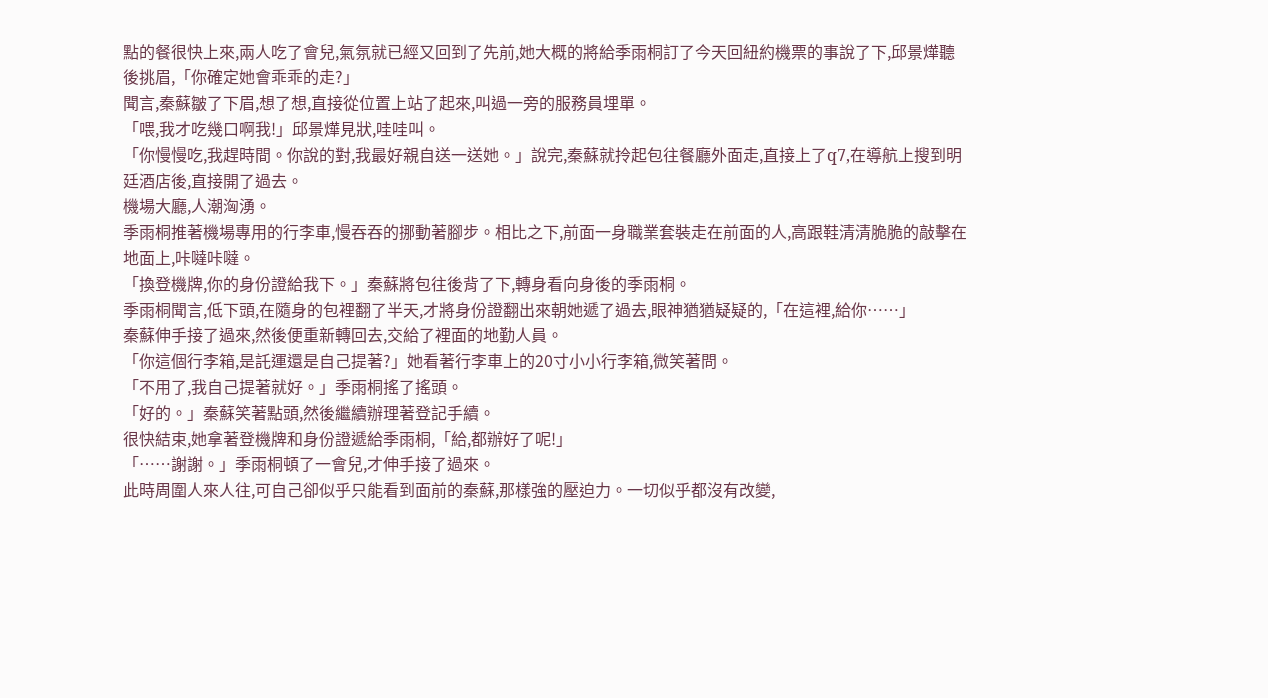點的餐很快上來,兩人吃了會兒,氣氛就已經又回到了先前,她大概的將給季雨桐訂了今天回紐約機票的事說了下,邱景燁聽後挑眉,「你確定她會乖乖的走?」
聞言,秦蘇皺了下眉,想了想,直接從位置上站了起來,叫過一旁的服務員埋單。
「喂,我才吃幾口啊我!」邱景燁見狀,哇哇叫。
「你慢慢吃,我趕時間。你說的對,我最好親自送一送她。」說完,秦蘇就拎起包往餐廳外面走,直接上了q7,在導航上搜到明廷酒店後,直接開了過去。
機場大廳,人潮洶湧。
季雨桐推著機場專用的行李車,慢吞吞的挪動著腳步。相比之下,前面一身職業套裝走在前面的人,高跟鞋清清脆脆的敲擊在地面上,咔噠咔噠。
「換登機牌,你的身份證給我下。」秦蘇將包往後背了下,轉身看向身後的季雨桐。
季雨桐聞言,低下頭,在隨身的包裡翻了半天,才將身份證翻出來朝她遞了過去,眼神猶猶疑疑的,「在這裡,給你……」
秦蘇伸手接了過來,然後便重新轉回去,交給了裡面的地勤人員。
「你這個行李箱,是託運還是自己提著?」她看著行李車上的20寸小小行李箱,微笑著問。
「不用了,我自己提著就好。」季雨桐搖了搖頭。
「好的。」秦蘇笑著點頭,然後繼續辦理著登記手續。
很快結束,她拿著登機牌和身份證遞給季雨桐,「給,都辦好了呢!」
「……謝謝。」季雨桐頓了一會兒,才伸手接了過來。
此時周圍人來人往,可自己卻似乎只能看到面前的秦蘇,那樣強的壓迫力。一切似乎都沒有改變,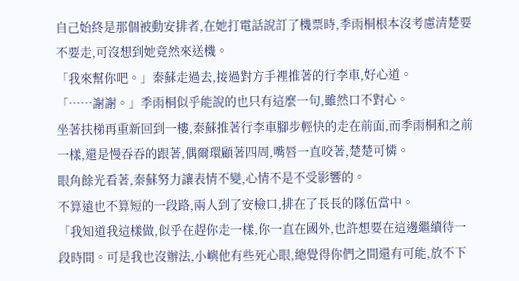自己始終是那個被動安排者,在她打電話說訂了機票時,季雨桐根本沒考慮清楚要不要走,可沒想到她竟然來送機。
「我來幫你吧。」秦蘇走過去,接過對方手裡推著的行李車,好心道。
「……謝謝。」季雨桐似乎能說的也只有這麼一句,雖然口不對心。
坐著扶梯再重新回到一樓,秦蘇推著行李車腳步輕快的走在前面,而季雨桐和之前一樣,還是慢吞吞的跟著,偶爾環顧著四周,嘴唇一直咬著,楚楚可憐。
眼角餘光看著,秦蘇努力讓表情不變,心情不是不受影響的。
不算遠也不算短的一段路,兩人到了安檢口,排在了長長的隊伍當中。
「我知道我這樣做,似乎在趕你走一樣,你一直在國外,也許想要在這邊繼續待一段時間。可是我也沒辦法,小嶼他有些死心眼,總覺得你們之間還有可能,放不下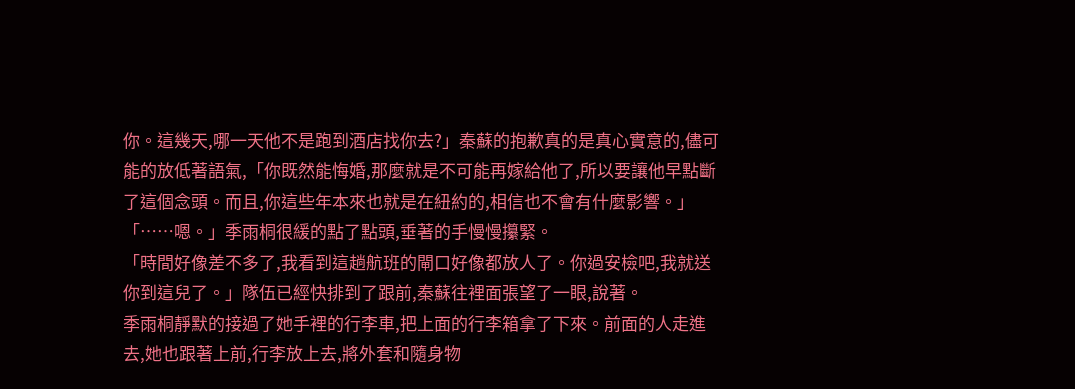你。這幾天,哪一天他不是跑到酒店找你去?」秦蘇的抱歉真的是真心實意的,儘可能的放低著語氣,「你既然能悔婚,那麼就是不可能再嫁給他了,所以要讓他早點斷了這個念頭。而且,你這些年本來也就是在紐約的,相信也不會有什麼影響。」
「……嗯。」季雨桐很緩的點了點頭,垂著的手慢慢攥緊。
「時間好像差不多了,我看到這趟航班的閘口好像都放人了。你過安檢吧,我就送你到這兒了。」隊伍已經快排到了跟前,秦蘇往裡面張望了一眼,說著。
季雨桐靜默的接過了她手裡的行李車,把上面的行李箱拿了下來。前面的人走進去,她也跟著上前,行李放上去,將外套和隨身物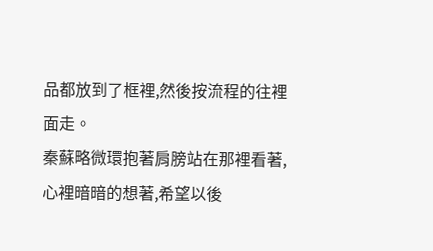品都放到了框裡,然後按流程的往裡面走。
秦蘇略微環抱著肩膀站在那裡看著,心裡暗暗的想著,希望以後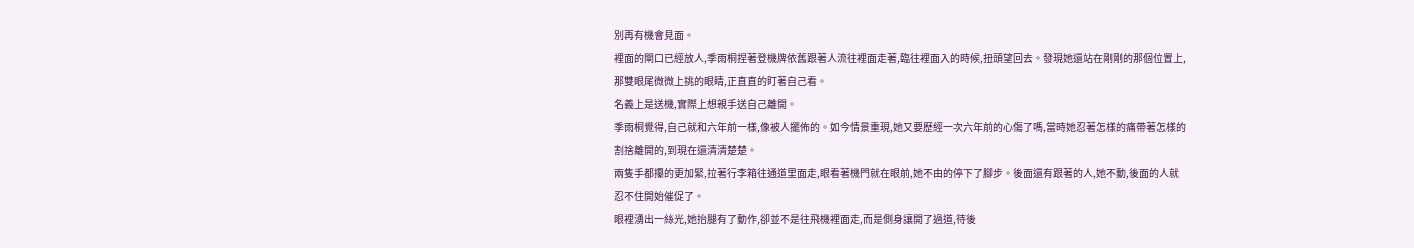別再有機會見面。
裡面的閘口已經放人,季雨桐捏著登機牌依舊跟著人流往裡面走著,臨往裡面入的時候,扭頭望回去。發現她還站在剛剛的那個位置上,那雙眼尾微微上挑的眼睛,正直直的盯著自己看。
名義上是送機,實際上想親手送自己離開。
季雨桐覺得,自己就和六年前一樣,像被人擺佈的。如今情景重現,她又要歷經一次六年前的心傷了嗎,當時她忍著怎樣的痛帶著怎樣的割捨離開的,到現在還清清楚楚。
兩隻手都攥的更加緊,拉著行李箱往通道里面走,眼看著機門就在眼前,她不由的停下了腳步。後面還有跟著的人,她不動,後面的人就忍不住開始催促了。
眼裡湧出一絲光,她抬腿有了動作,卻並不是往飛機裡面走,而是側身讓開了過道,待後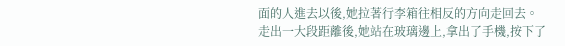面的人進去以後,她拉著行李箱往相反的方向走回去。
走出一大段距離後,她站在玻璃邊上,拿出了手機,按下了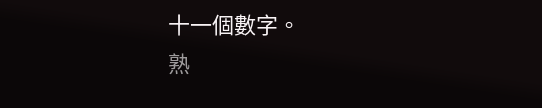十一個數字。
熟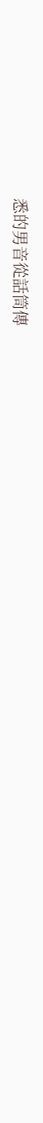悉的男音從話筒傳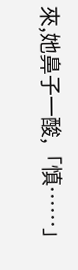來,她鼻子一酸,「慎……」